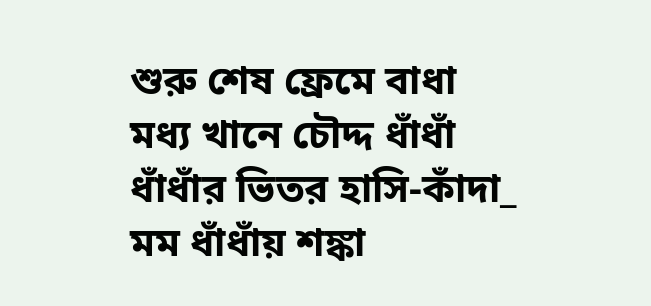শুরু শেষ ফ্রেমে বাধা
মধ্য খানে চৌদ্দ ধাঁধাঁ
ধাঁধাঁর ভিতর হাসি-কাঁদা_
মম ধাঁধাঁয় শঙ্কা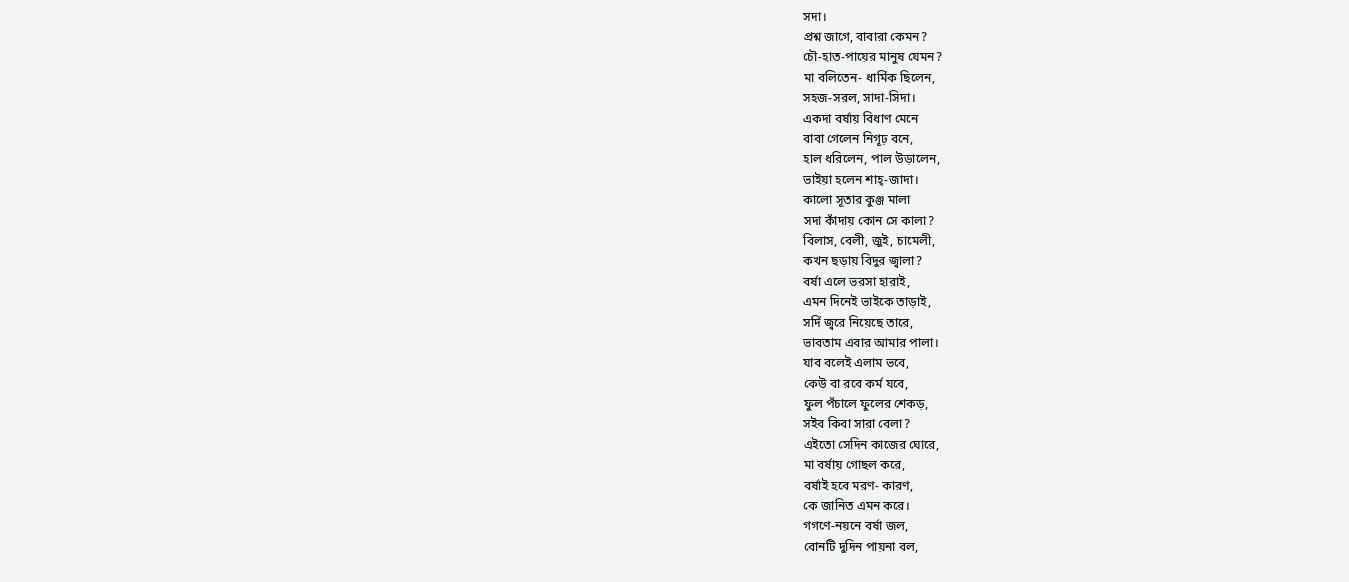সদা।
প্রশ্ন জাগে, বাবারা কেমন?
চৌ-হাত-পায়ের মানুষ যেমন?
মা বলিতেন- ধার্মিক ছিলেন,
সহজ-সরল, সাদা-সিদা।
একদা বর্ষায় বিধাণ মেনে
বাবা গেলেন নিগূঢ় বনে,
হাল ধরিলেন, পাল উড়ালেন,
ভাইয়া হলেন শাহ্-জাদা।
কালো সূতার কুঞ্জ মালা
সদা কাঁদায় কোন সে কালা?
বিলাস, বেলী, জুই, চামেলী,
কখন ছড়ায় বিদুর জ্বালা?
বর্ষা এলে ভরসা হারাই,
এমন দিনেই ভাইকে তাড়াই,
সর্দি জ্বরে নিয়েছে তারে,
ভাবতাম এবার আমার পালা।
যাব বলেই এলাম ভবে,
কেউ বা রবে কর্ম যবে,
ফুল পঁচালে ফুলের শেকড়,
সইব কিবা সারা বেলা?
এইতো সেদিন কাজের ঘোরে,
মা বর্ষায় গোছল করে,
বর্ষাই হবে মরণ- কারণ,
কে জানিত এমন করে।
গগণে-নয়নে বর্ষা জল,
বোনটি দুদিন পায়না বল,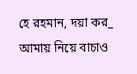হে রহমান, দয়া কর_
আমায় নিয়ে বাচাও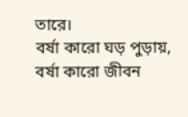তারে।
বর্ষা কারো ঘড় পুড়ায়,
বর্ষা কারো জীবন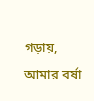গড়ায়,
আমার বর্ষা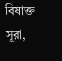বিষাক্ত সূরা,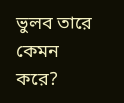ভুলব তারে কেমন করে?